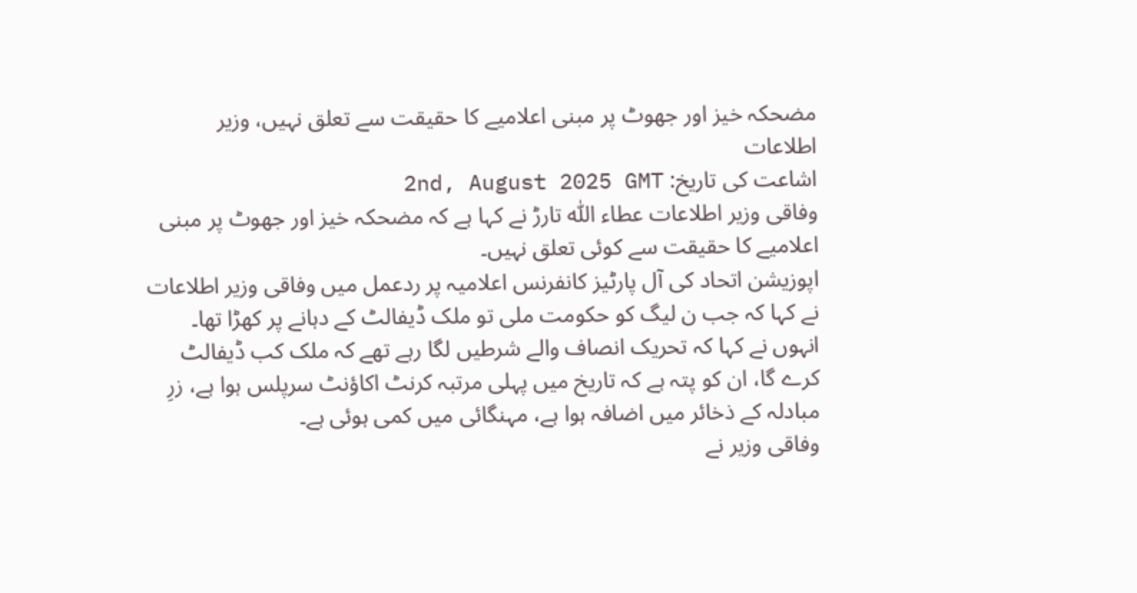مضحکہ خیز اور جھوٹ پر مبنی اعلامیے کا حقیقت سے تعلق نہیں، وزیر اطلاعات
اشاعت کی تاریخ: 2nd, August 2025 GMT
وفاقی وزیر اطلاعات عطاء اللّٰہ تارڑ نے کہا ہے کہ مضحکہ خیز اور جھوٹ پر مبنی اعلامیے کا حقیقت سے کوئی تعلق نہیں۔
اپوزیشن اتحاد کی آل پارٹیز کانفرنس اعلامیہ پر ردعمل میں وفاقی وزیر اطلاعات نے کہا کہ جب ن لیگ کو حکومت ملی تو ملک ڈیفالٹ کے دہانے پر کھڑا تھا۔
انہوں نے کہا کہ تحریک انصاف والے شرطیں لگا رہے تھے کہ ملک کب ڈیفالٹ کرے گا، ان کو پتہ ہے کہ تاریخ میں پہلی مرتبہ کرنٹ اکاؤنٹ سرپلس ہوا ہے، زرِ مبادلہ کے ذخائر میں اضافہ ہوا ہے، مہنگائی میں کمی ہوئی ہے۔
وفاقی وزیر نے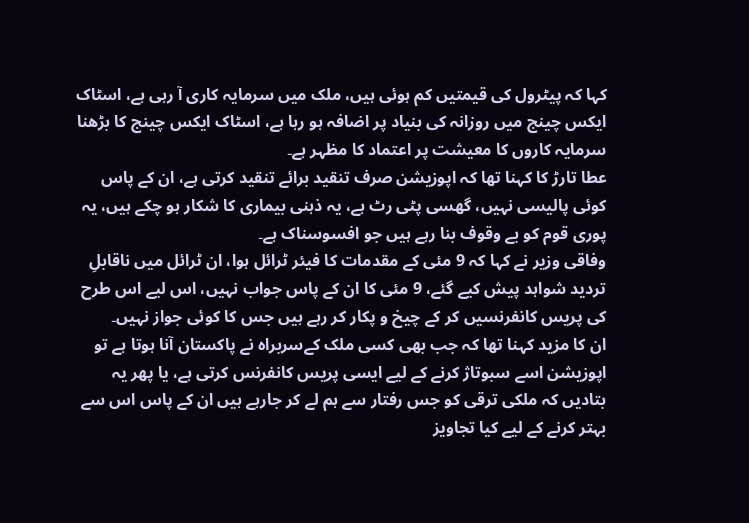کہا کہ پیٹرول کی قیمتیں کم ہوئی ہیں، ملک میں سرمایہ کاری آ رہی ہے، اسٹاک ایکس چینج میں روزانہ کی بنیاد پر اضافہ ہو رہا ہے، اسٹاک ایکس چینج کا بڑھنا سرمایہ کاروں کا معیشت پر اعتماد کا مظہر ہے۔
عطا تارڑ کا کہنا تھا کہ اپوزیشن صرف تنقید برائے تنقید کرتی ہے، ان کے پاس کوئی پالیسی نہیں، گھسی پٹی رٹ ہے، یہ ذہنی بیماری کا شکار ہو چکے ہیں، یہ پوری قوم کو بے وقوف بنا رہے ہیں جو افسوسناک ہے۔
وفاقی وزیر نے کہا کہ 9 مئی کے مقدمات کا فیئر ٹرائل ہوا، ان ٹرائل میں ناقابلِ تردید شواہد پیش کیے گئے، 9 مئی کا ان کے پاس جواب نہیں، اس لیے اس طرح کی پریس کانفرنسیں کر کے چیخ و پکار کر رہے ہیں جس کا کوئی جواز نہیں۔
ان کا مزید کہنا تھا کہ جب بھی کسی ملک کےسربراہ نے پاکستان آنا ہوتا ہے تو اپوزیشن اسے سبوتاژ کرنے کے لیے ایسی پریس کانفرنس کرتی ہے، یا پھر یہ بتادیں کہ ملکی ترقی کو جس رفتار سے ہم لے کر جارہے ہيں ان کے پاس اس سے بہتر کرنے کے لیے کیا تجاویز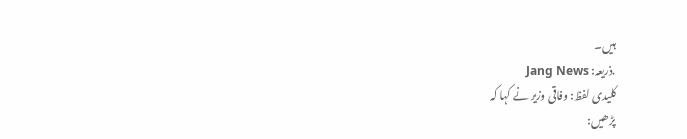ہيں۔
.ذریعہ: Jang News
کلیدی لفظ: وفاقی وزیر نے کہا کہ
پڑھیں: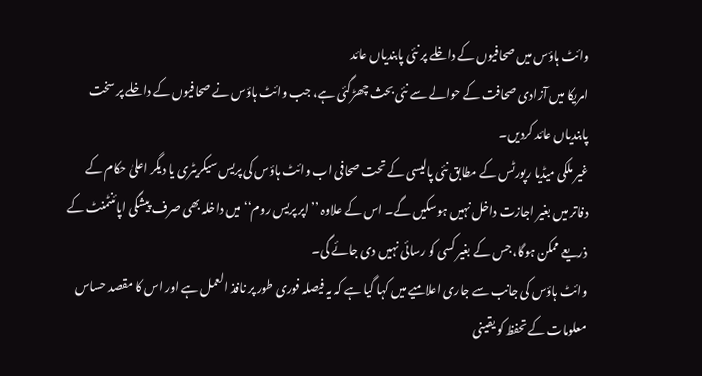وائٹ ہاؤس میں صحافیوں کے داخلے پر نئی پابندیاں عائد
امریکا میں آزادی صحافت کے حوالے سے نئی بحث چھڑگئی ہے، جب وائٹ ہاؤس نے صحافیوں کے داخلے پر سخت پابندیاں عائد کردیں۔
غیر ملکی میڈیا رپورٹس کے مطابق نئی پالیسی کے تحت صحافی اب وائٹ ہاؤس کی پریس سیکریٹری یا دیگر اعلیٰ حکام کے دفاتر میں بغیر اجازت داخل نہیں ہوسکیں گے۔ اس کے علاوہ ’’اپر پریس روم‘‘ میں داخلہ بھی صرف پیشگی اپائنٹمنٹ کے ذریعے ممکن ہوگا، جس کے بغیر کسی کو رسائی نہیں دی جائے گی۔
وائٹ ہاؤس کی جانب سے جاری اعلامیے میں کہا گیا ہے کہ یہ فیصلہ فوری طور پر نافذ العمل ہے اور اس کا مقصد حساس معلومات کے تحفظ کو یقینی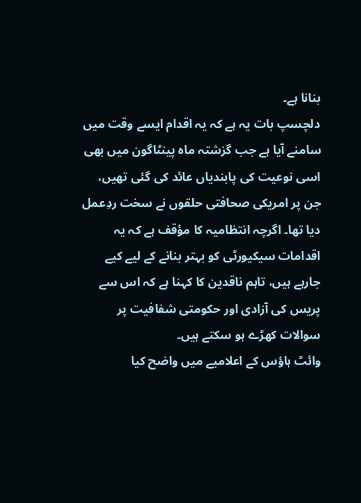بنانا ہے۔
دلچسپ بات یہ ہے کہ یہ اقدام ایسے وقت میں سامنے آیا ہے جب گزشتہ ماہ پینٹاگون میں بھی اسی نوعیت کی پابندیاں عائد کی گئی تھیں، جن پر امریکی صحافتی حلقوں نے سخت ردِعمل دیا تھا۔ اگرچہ انتظامیہ کا مؤقف ہے کہ یہ اقدامات سیکیورٹی کو بہتر بنانے کے لیے کیے جارہے ہیں، تاہم ناقدین کا کہنا ہے کہ اس سے پریس کی آزادی اور حکومتی شفافیت پر سوالات کھڑے ہو سکتے ہیں۔
وائٹ ہاؤس کے اعلامیے میں واضح کیا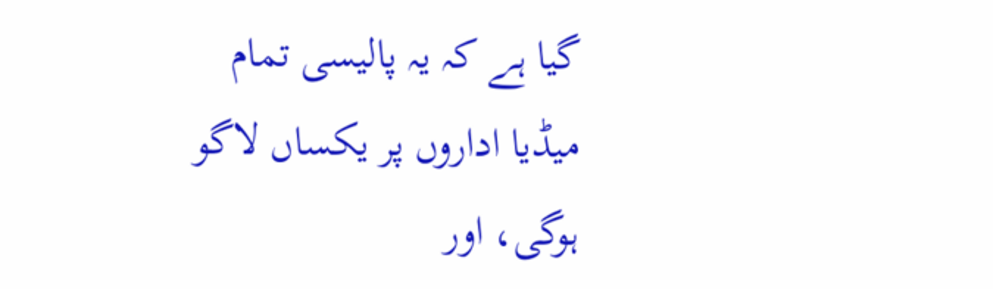گیا ہے کہ یہ پالیسی تمام میڈیا اداروں پر یکساں لاگو ہوگی، اور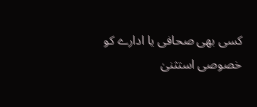کسی بھی صحافی یا ادارے کو خصوصی استثنیٰ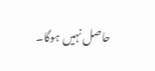حاصل نہیں ہوگا۔